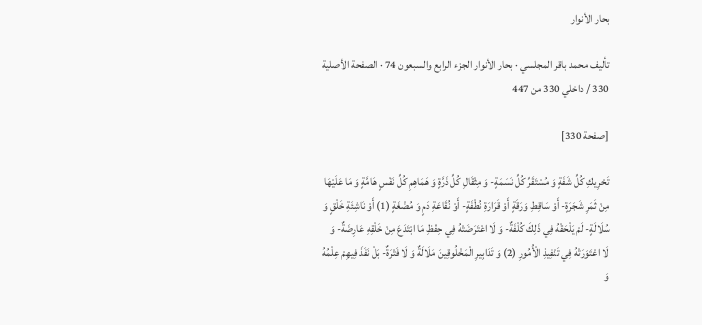بحار الأنوار

تأليف محمد باقر المجلسي · بحار الأنوار الجزء الرابع والسبعون 74 · الصفحة الأصلية 330 / داخلي 330 من 447

[صفحة 330]

تَحْرِيكِ كُلِّ شَفَةٍ وَ مُسْتَقَرِّ كُلِّ نَسَمَةٍ- وَ مِثْقَالِ كُلِّ ذَرَّةٍ وَ هَمَاهِمِ كُلِّ نَفْسٍ هَامَّةٍ وَ مَا عَلَيْهَا مِنْ ثَمَرِ شَجَرَةٍ- أَوْ سَاقِطِ وَرَقَةٍ أَوْ قَرَارَةِ نُطْفَةٍ- أَوْ نُقَاعَةِ دَمٍ وَ مُضْغَةٍ (1) أَوْ نَاشِئَةِ خَلْقٍ وَ سُلَالَةٍ- لَمْ يَلْحَقْهُ فِي ذَلِكَ كُلْفَةٌ- وَ لَا اعْتَرَضَتْهُ فِي حِفْظِ مَا ابْتَدَعَ مِنْ خَلْقِهِ عَارِضَةٌ- وَ لَا اعْتَوَرَتْهُ فِي تَنْفِيذِ الْأُمُورِ (2) وَ تَدَابِيرِ الْمَخْلُوقِينَ مَلَالَةٌ وَ لَا فَتْرَةٌ- بَلْ نَفَذَ فِيهِمْ عِلْمُهُ وَ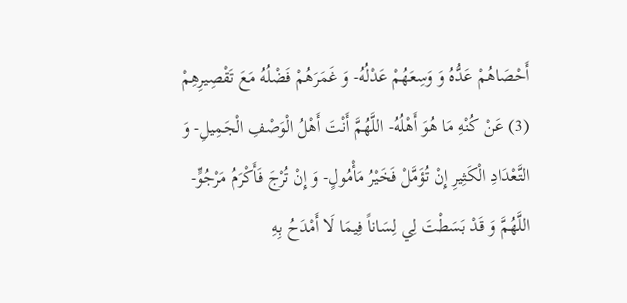أَحْصَاهُمْ عَدُّهُ وَ وَسِعَهُمْ عَدْلُهُ- وَ غَمَرَهُمْ فَضْلُهُ مَعَ تَقْصِيرِهِمْ (3) عَنْ كُنْهِ مَا هُوَ أَهْلُهُ- اللَّهُمَّ أَنْتَ أَهْلُ الْوَصْفِ الْجَمِيلِ- وَ التَّعْدَادِ الْكَثِيرِ إِنْ تُؤَمَّلْ فَخَيْرُ مَأْمُولٍ- وَ إِنْ تُرْجَ فَأَكْرَمُ مَرْجُوٍّ- اللَّهُمَّ وَ قَدْ بَسَطْتَ لِي لِسَاناً فِيمَا لَا أَمْدَحُ بِهِ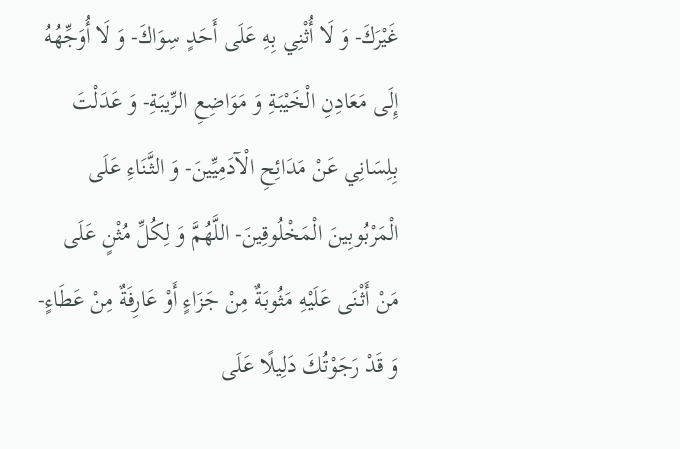غَيْرَكَ- وَ لَا أُثْنِي بِهِ عَلَى أَحَدٍ سِوَاكَ- وَ لَا أُوَجِّهُهُ إِلَى مَعَادِنِ الْخَيْبَةِ وَ مَوَاضِعِ الرِّيبَةِ- وَ عَدَلْتَ بِلِسَانِي عَنْ مَدَائِحِ الْآدَمِيِّينَ- وَ الثَّنَاءِ عَلَى الْمَرْبُوبِينَ الْمَخْلُوقِينَ- اللَّهُمَّ وَ لِكُلِّ مُثْنٍ عَلَى مَنْ أَثْنَى عَلَيْهِ مَثُوبَةٌ مِنْ جَزَاءٍ أَوْ عَارِفَةٌ مِنْ عَطَاءٍ- وَ قَدْ رَجَوْتُكَ دَلِيلًا عَلَى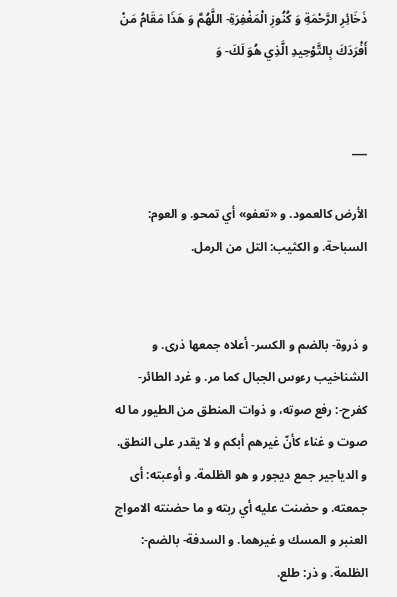ذَخَائِرِ الرَّحْمَةِ وَ كُنُوزِ الْمَغْفِرَةِ- اللَّهُمَّ وَ هَذَا مَقَامُ مَنْ أَفْرَدَكَ بِالتَّوْحِيدِ الَّذِي هُوَ لَكَ- وَ


___

الأرض كالعمود. و «تعفو» أي تمحو. و العوم: السباحة. و الكثيب: التل من الرمل.


و ذروة- بالضم و الكسر- أعلاه جمعها ذرى. و الشناخيب رءوس الجبال كما مر. و غرد الطائر- كفرح-: رفع صوته، و ذوات المنطق من الطيور ما له صوت و غناء كأنّ غيرهم أبكم و لا يقدر على النطق. و الدياجير جمع ديجور و هو الظلمة. و أوعبته: أى جمعته. و حضنت عليه أي ربته و ما حضنته الامواج العنبر و المسك و غيرهما. و السدفة- بالضم-: الظلمة. و ذر: طلع.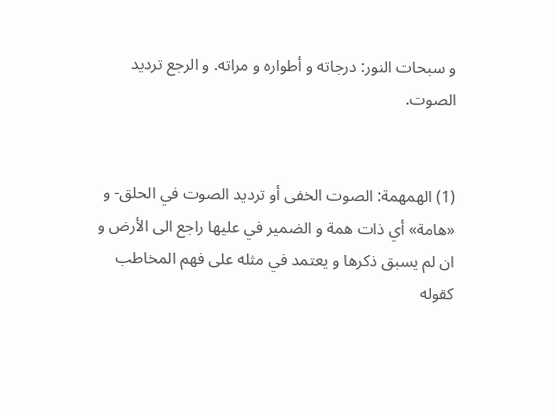و سبحات النور: درجاته و أطواره و مراته. و الرجع ترديد الصوت.


(1) الهمهمة: الصوت الخفى أو ترديد الصوت في الحلق- و «هامة» أي ذات همة و الضمير في عليها راجع الى الأرض و ان لم يسبق ذكرها و يعتمد في مثله على فهم المخاطب كقوله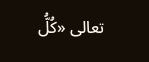تعالى «كُلُّ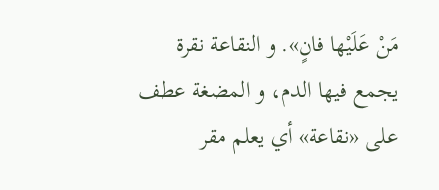مَنْ عَلَيْها فانٍ». و النقاعة نقرة يجمع فيها الدم، و المضغة عطف على «نقاعة» أي يعلم مقر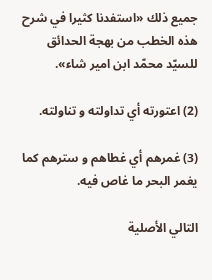جميع ذلك «استفدنا كثيرا في شرح هذه الخطب من بهجة الحدائق للسيّد محمّد ابن امير شاء».

(2) اعتورته أي تداولته و تناولته.

(3) غمرهم أي غطاهم و سترهم كما يغمر البحر ما غاص فيه.

التالي الأصلية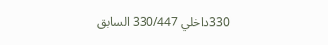330داخلي 330/447 السابق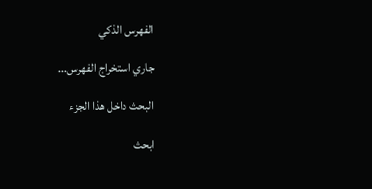الفهرس الذكي

جاري استخراج الفهرس...

البحث داخل هذا الجزء

ابحث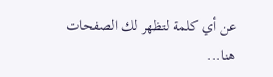عن أي كلمة لتظهر لك الصفحات هنا...